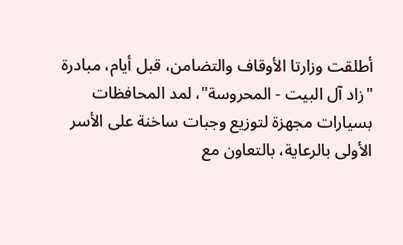أطلقت وزارتا الأوقاف والتضامن، قبل أيام، مبادرة "زاد آل البيت - المحروسة"، لمد المحافظات بسيارات مجهزة لتوزيع وجبات ساخنة على الأسر الأولى بالرعاية، بالتعاون مع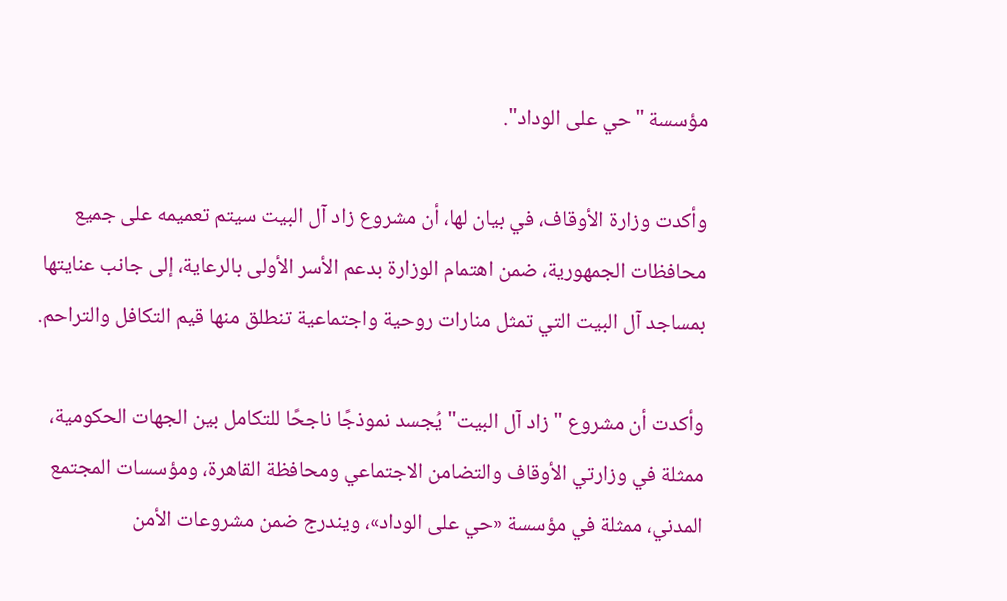مؤسسة "حي على الوداد".

وأكدت وزارة الأوقاف، في بيان لها، أن مشروع زاد آل البيت سيتم تعميمه على جميع محافظات الجمهورية، ضمن اهتمام الوزارة بدعم الأسر الأولى بالرعاية، إلى جانب عنايتها بمساجد آل البيت التي تمثل منارات روحية واجتماعية تنطلق منها قيم التكافل والتراحم.

وأكدت أن مشروع "زاد آل البيت" يُجسد نموذجًا ناجحًا للتكامل بين الجهات الحكومية، ممثلة في وزارتي الأوقاف والتضامن الاجتماعي ومحافظة القاهرة، ومؤسسات المجتمع المدني، ممثلة في مؤسسة «حي على الوداد»، ويندرج ضمن مشروعات الأمن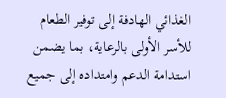الغذائي الهادفة إلى توفير الطعام للأسر الأولى بالرعاية، بما يضمن استدامة الدعم وامتداده إلى جميع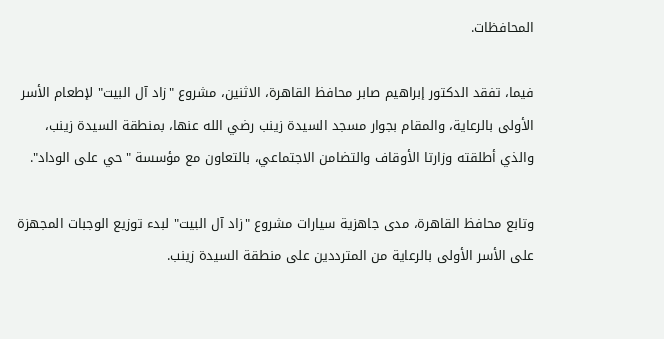المحافظات.

فيما، تفقد الدكتور إبراهيم صابر محافظ القاهرة، الاثنين، مشروع "زاد آل البيت" لإطعام الأسر الأولى بالرعاية، والمقام بجوار مسجد السيدة زينب رضي الله عنها، بمنطقة السيدة زينب، والذي أطلقته وزارتا الأوقاف والتضامن الاجتماعي، بالتعاون مع مؤسسة "حي على الوداد".

وتابع محافظ القاهرة، مدى جاهزية سيارات مشروع "زاد آل البيت" لبدء توزيع الوجبات المجهزة على الأسر الأولى بالرعاية من المترددين على منطقة السيدة زينب.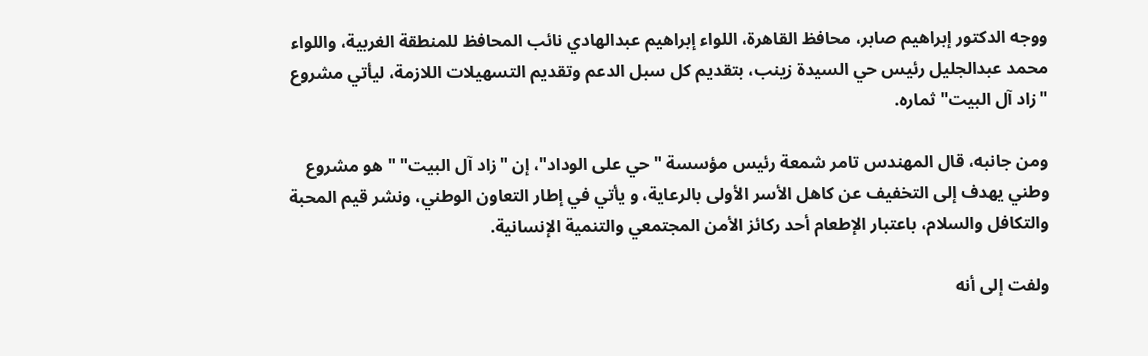ووجه الدكتور إبراهيم صابر، محافظ القاهرة، اللواء إبراهيم عبدالهادي نائب المحافظ للمنطقة الغربية، واللواء محمد عبدالجليل رئيس حي السيدة زينب، بتقديم كل سبل الدعم وتقديم التسهيلات اللازمة، ليأتي مشروع "زاد آل البيت" ثماره.

ومن جانبه، قال المهندس تامر شمعة رئيس مؤسسة "حي على الوداد"، إن "زاد آل البيت" " هو مشروع وطني يهدف إلى التخفيف عن كاهل الأسر الأولى بالرعاية، و يأتي في إطار التعاون الوطني، ونشر قيم المحبة والتكافل والسلام، باعتبار الإطعام أحد ركائز الأمن المجتمعي والتنمية الإنسانية.

ولفت إلى أنه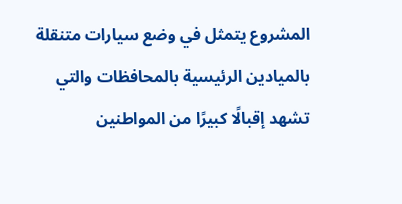المشروع يتمثل في وضع سيارات متنقلة بالميادين الرئيسية بالمحافظات والتي تشهد إقبالًا كبيرًا من المواطنين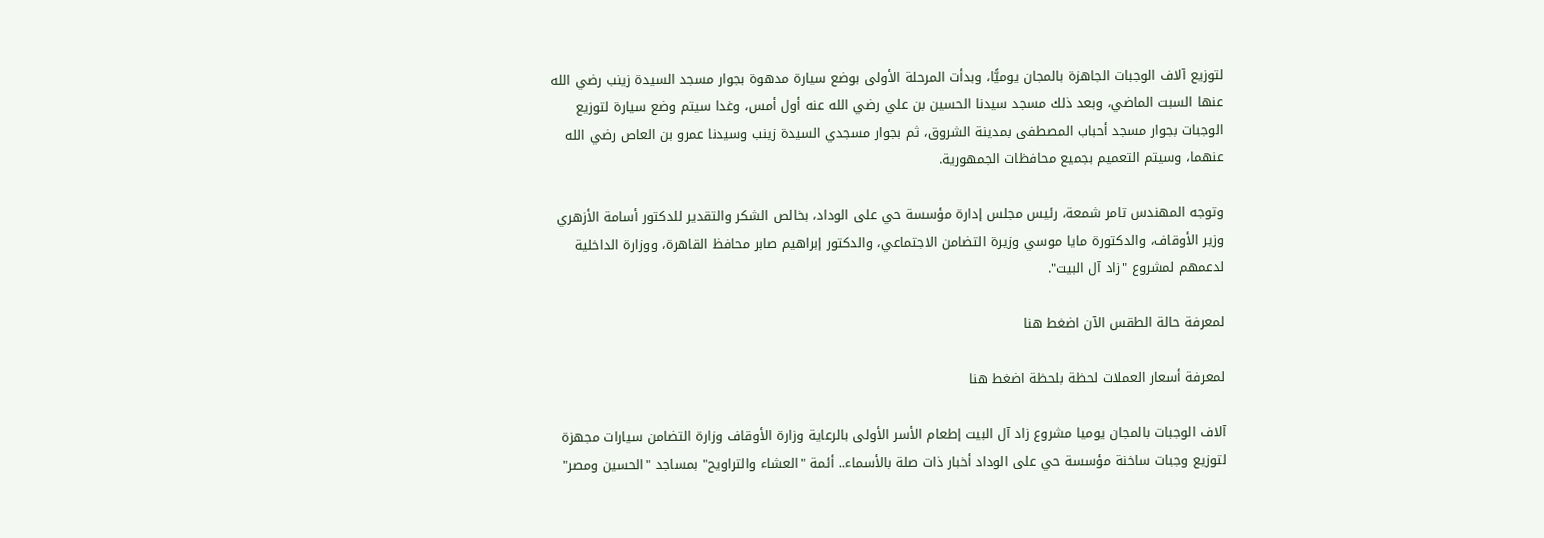لتوزيع آلاف الوجبات الجاهزة بالمجان يوميًّا، وبدأت المرحلة الأولى بوضع سيارة مدهوة بجوار مسجد السيدة زينب رضي الله عنها السبت الماضي، وبعد ذلك مسجد سيدنا الحسين بن علي رضي الله عنه أول أمس، وغدا سيتم وضع سيارة لتوزيع الوجبات بجوار مسجد أحباب المصطفى بمدينة الشروق، ثم بجوار مسجدي السيدة زينب وسيدنا عمرو بن العاص رضي الله عنهما، وسيتم التعميم بجميع محافظات الجمهورية.

وتوجه المهندس تامر شمعة، رئيس مجلس إدارة مؤسسة حي على الوداد، بخالص الشكر والتقدير للدكتور أسامة الأزهري وزير الأوقاف، والدكتورة مايا موسي وزيرة التضامن الاجتماعي، والدكتور إبراهيم صابر محافظ القاهرة، ووزارة الداخلية لدعمهم لمشروع "زاد آل البيت".

لمعرفة حالة الطقس الآن اضغط هنا

لمعرفة أسعار العملات لحظة بلحظة اضغط هنا

آلاف الوجبات بالمجان يوميا مشروع زاد آل البيت إطعام الأسر الأولى بالرعاية وزارة الأوقاف وزارة التضامن سيارات مجهزة لتوزيع وجبات ساخنة مؤسسة حي على الوداد أخبار ذات صلة بالأسماء.. أئمة "العشاء والتراويح" بمساجد "الحسين ومصر"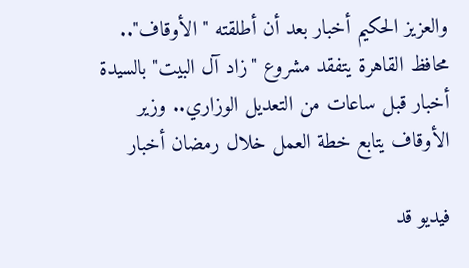والعزيز الحكيم أخبار بعد أن أطلقته "الأوقاف".. محافظ القاهرة يتفقد مشروع "زاد آل البيت" بالسيدة أخبار قبل ساعات من التعديل الوزاري.. وزير الأوقاف يتابع خطة العمل خلال رمضان أخبار

فيديو قد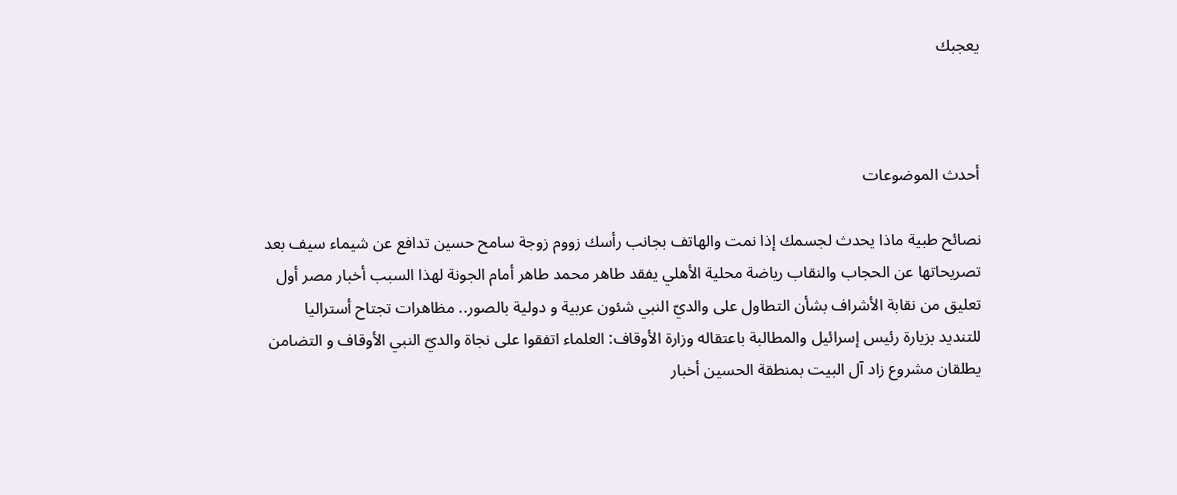يعجبك



أحدث الموضوعات

نصائح طبية ماذا يحدث لجسمك إذا نمت والهاتف بجانب رأسك زووم زوجة سامح حسين تدافع عن شيماء سيف بعد تصريحاتها عن الحجاب والنقاب رياضة محلية الأهلي يفقد طاهر محمد طاهر أمام الجونة لهذا السبب أخبار مصر أول تعليق من نقابة الأشراف بشأن التطاول على والديّ النبي شئون عربية و دولية بالصور.. مظاهرات تجتاح أستراليا للتنديد بزيارة رئيس إسرائيل والمطالبة باعتقاله وزارة الأوقاف: العلماء اتفقوا على نجاة والديّ النبي الأوقاف و التضامن يطلقان مشروع زاد آل البيت بمنطقة الحسين أخبار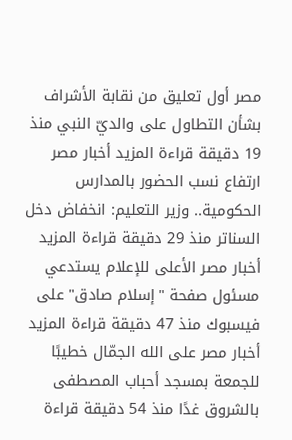مصر أول تعليق من نقابة الأشراف بشأن التطاول على والديّ النبي منذ 19 دقيقة قراءة المزيد أخبار مصر ارتفاع نسب الحضور بالمدارس الحكومية.. وزير التعليم: انخفاض دخل السناتر منذ 29 دقيقة قراءة المزيد أخبار مصر الأعلى للإعلام يستدعي مسئول صفحة "إسلام صادق" على فيسبوك منذ 47 دقيقة قراءة المزيد أخبار مصر على الله الجمّال خطيبًا للجمعة بمسجد أحباب المصطفى بالشروق غدًا منذ 54 دقيقة قراءة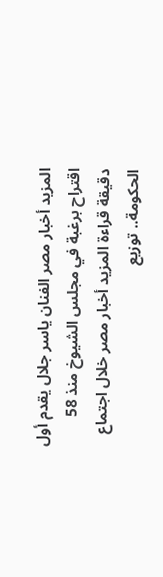المزيد أخبار مصر الفنان ياسر جلال يقدم أول اقتراح برغبة في مجلس الشيوخ منذ 58 دقيقة قراءة المزيد أخبار مصر خلال اجتماع الحكومة.. توزيع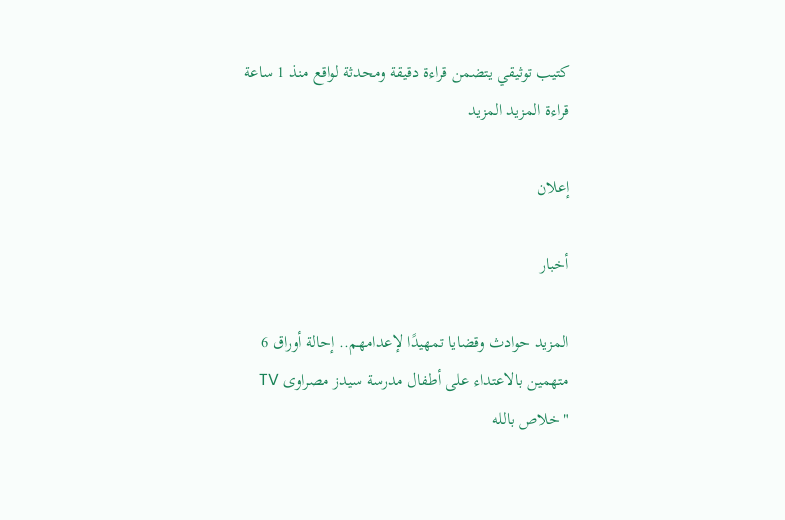كتيب توثيقي يتضمن قراءة دقيقة ومحدثة لواقع منذ 1 ساعة قراءة المزيد المزيد

إعلان

أخبار

المزيد حوادث وقضايا تمهيدًا لإعدامهم.. إحالة أوراق 6 متهمين بالاعتداء على أطفال مدرسة سيدز مصراوى TV "خلاص بالله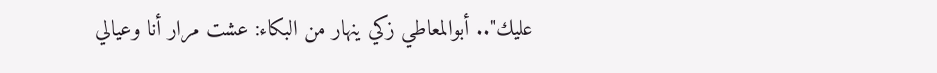عليك".. أبوالمعاطي زكي ينهار من البكاء: عشت مرار أنا وعيالي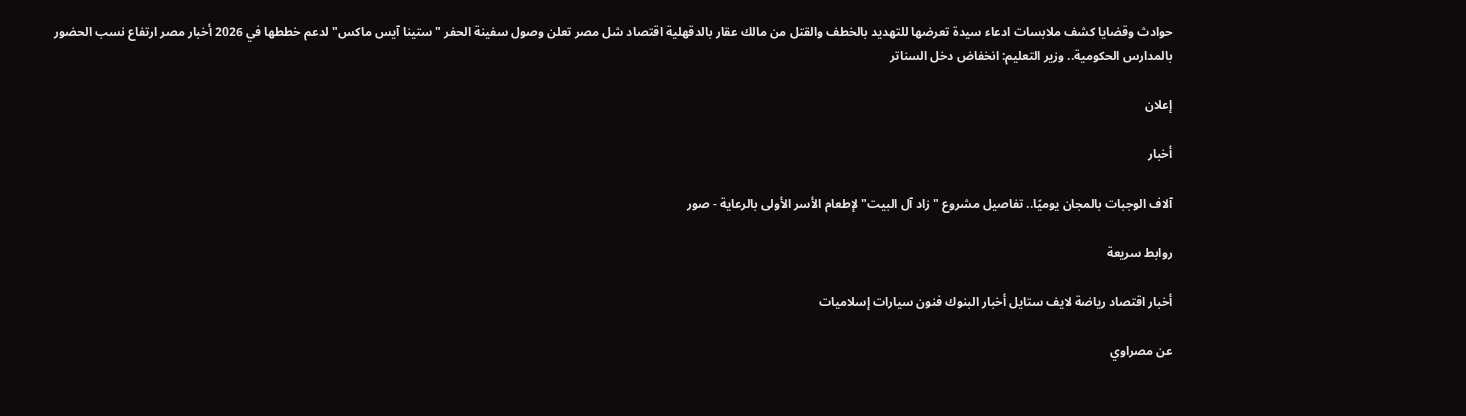حوادث وقضايا كشف ملابسات ادعاء سيدة تعرضها للتهديد بالخطف والقتل من مالك عقار بالدقهلية اقتصاد شل مصر تعلن وصول سفينة الحفر "ستينا آيس ماكس" لدعم خططها في 2026 أخبار مصر ارتفاع نسب الحضور بالمدارس الحكومية.. وزير التعليم: انخفاض دخل السناتر

إعلان

أخبار

آلاف الوجبات بالمجان يوميًا.. تفاصيل مشروع "زاد آل البيت" لإطعام الأسر الأولى بالرعاية - صور

روابط سريعة

أخبار اقتصاد رياضة لايف ستايل أخبار البنوك فنون سيارات إسلاميات

عن مصراوي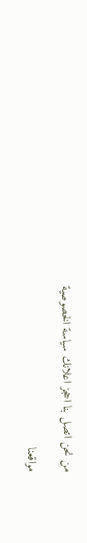من نحن اتصل بنا احجز اعلانك سياسة الخصوصية

مواقعنا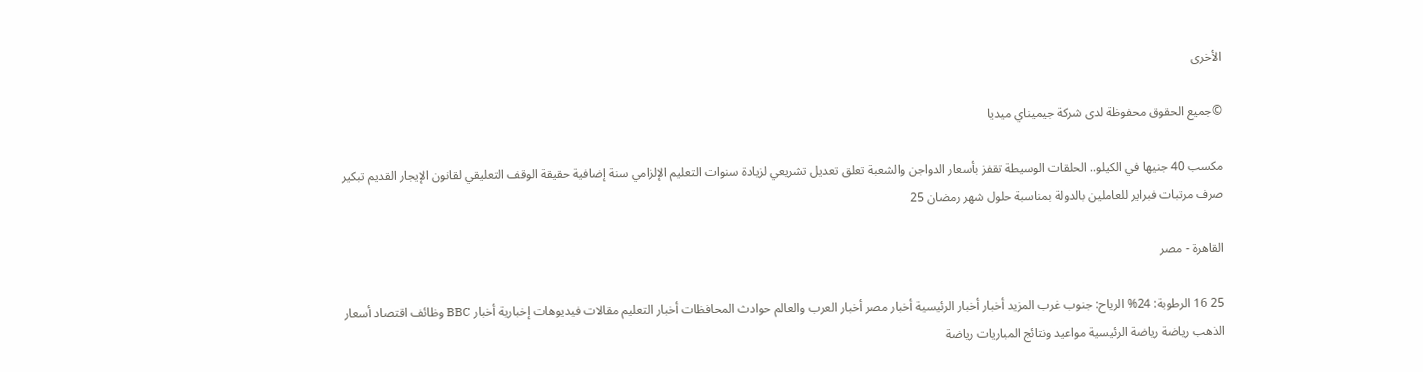الأخرى

©جميع الحقوق محفوظة لدى شركة جيميناي ميديا

مكسب 40 جنيها في الكيلو.. الحلقات الوسيطة تقفز بأسعار الدواجن والشعبة تعلق تعديل تشريعي لزيادة سنوات التعليم الإلزامي سنة إضافية حقيقة الوقف التعليقي لقانون الإيجار القديم تبكير صرف مرتبات فبراير للعاملين بالدولة بمناسبة حلول شهر رمضان 25

القاهرة - مصر

25 16 الرطوبة: 24% الرياح: جنوب غرب المزيد أخبار أخبار الرئيسية أخبار مصر أخبار العرب والعالم حوادث المحافظات أخبار التعليم مقالات فيديوهات إخبارية أخبار BBC وظائف اقتصاد أسعار الذهب رياضة رياضة الرئيسية مواعيد ونتائج المباريات رياضة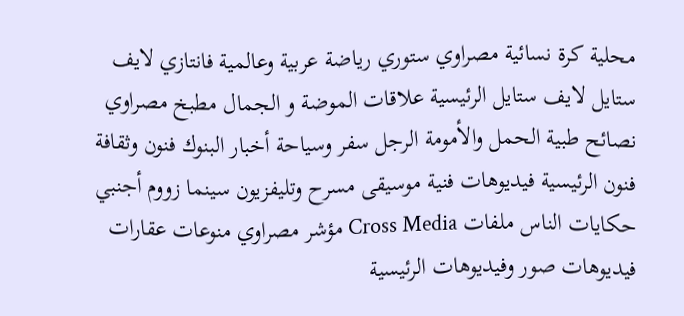محلية كرة نسائية مصراوي ستوري رياضة عربية وعالمية فانتازي لايف ستايل لايف ستايل الرئيسية علاقات الموضة و الجمال مطبخ مصراوي نصائح طبية الحمل والأمومة الرجل سفر وسياحة أخبار البنوك فنون وثقافة فنون الرئيسية فيديوهات فنية موسيقى مسرح وتليفزيون سينما زووم أجنبي حكايات الناس ملفات Cross Media مؤشر مصراوي منوعات عقارات فيديوهات صور وفيديوهات الرئيسية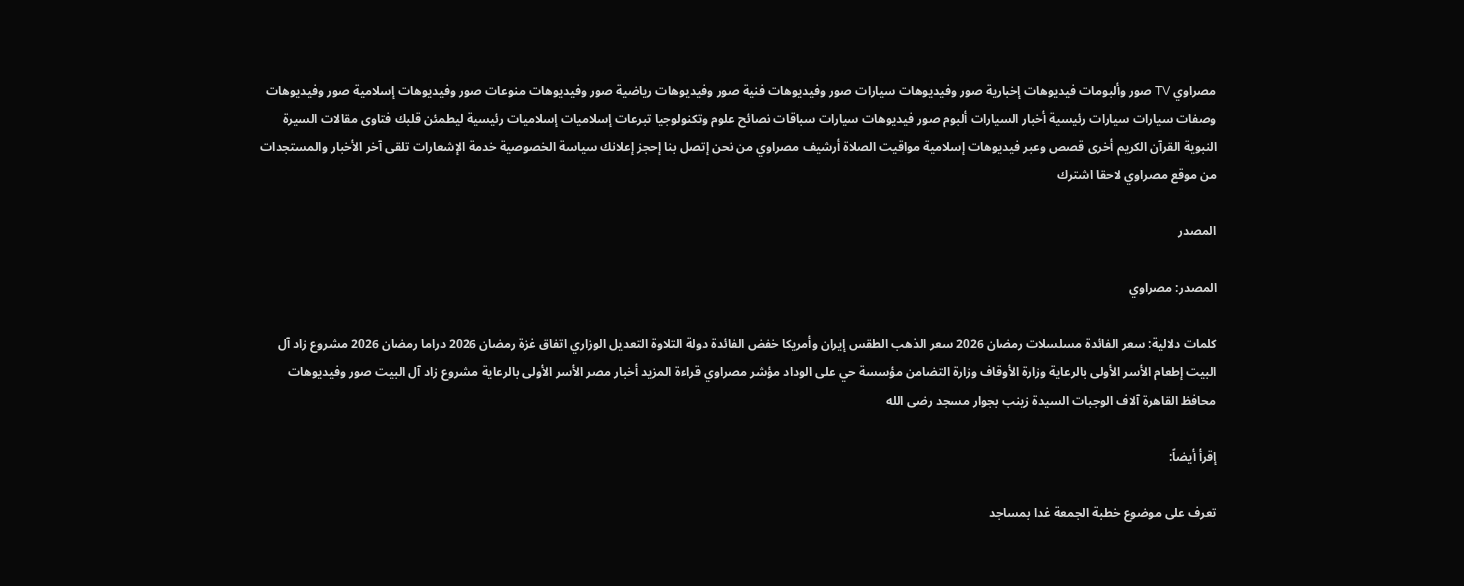مصراوي TV صور وألبومات فيديوهات إخبارية صور وفيديوهات سيارات صور وفيديوهات فنية صور وفيديوهات رياضية صور وفيديوهات منوعات صور وفيديوهات إسلامية صور وفيديوهات وصفات سيارات سيارات رئيسية أخبار السيارات ألبوم صور فيديوهات سيارات سباقات نصائح علوم وتكنولوجيا تبرعات إسلاميات إسلاميات رئيسية ليطمئن قلبك فتاوى مقالات السيرة النبوية القرآن الكريم أخرى قصص وعبر فيديوهات إسلامية مواقيت الصلاة أرشيف مصراوي من نحن إتصل بنا إحجز إعلانك سياسة الخصوصية خدمة الإشعارات تلقى آخر الأخبار والمستجدات من موقع مصراوي لاحقا اشترك

المصدر

المصدر: مصراوي

كلمات دلالية: سعر الفائدة مسلسلات رمضان 2026 سعر الذهب الطقس إيران وأمريكا خفض الفائدة دولة التلاوة التعديل الوزاري اتفاق غزة رمضان 2026 دراما رمضان 2026 مشروع زاد آل البيت إطعام الأسر الأولى بالرعاية وزارة الأوقاف وزارة التضامن مؤسسة حي على الوداد مؤشر مصراوي قراءة المزید أخبار مصر الأسر الأولى بالرعایة مشروع زاد آل البیت صور وفیدیوهات محافظ القاهرة آلاف الوجبات السیدة زینب بجوار مسجد رضی الله

إقرأ أيضاً:

تعرف على موضوع خطبة الجمعة غدا بمساجد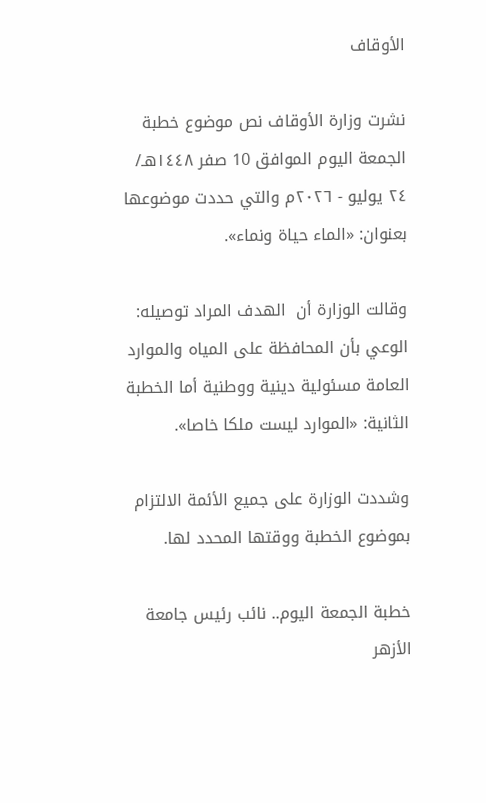الأوقاف

نشرت وزارة الأوقاف نص موضوع خطبة الجمعة اليوم الموافق 10 صفر ١٤٤٨هـ/ ٢٤ يوليو - ٢٠٢٦م والتي حددت موضوعها بعنوان: «الماء حياة ونماء».

وقالت الوزارة أن  الهدف المراد توصيله: الوعي بأن المحافظة على المياه والموارد العامة مسئولية دينية ووطنية أما الخطبة الثانية: «الموارد ليست ملكا خاصا».

وشددت الوزارة على جميع الأئمة الالتزام بموضوع الخطبة ووقتها المحدد لها.

خطبة الجمعة اليوم.. نائب رئيس جامعة الأزهر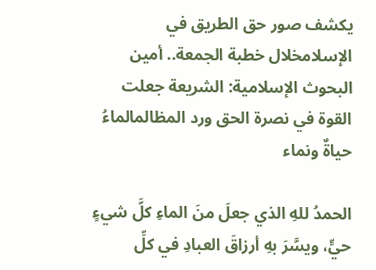يكشف صور حق الطريق في الإسلامخلال خطبة الجمعة.. أمين البحوث الإسلامية: الشريعة جعلت القوة في نصرة الحق ورد المظالمالماءُ حياةٌ ونماء

الحمدُ للهِ الذي جعلَ منَ الماءِ كلَّ شيءٍ حيٍّ، ويسَّرَ بهِ أرزاقَ العبادِ في كلِّ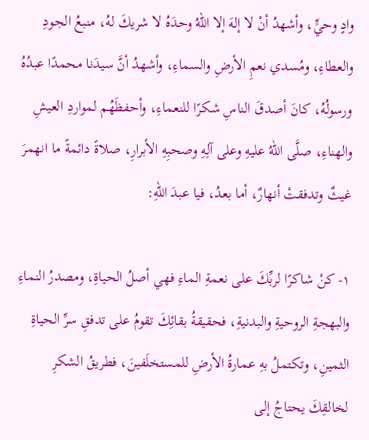وادٍ وحيٍّ، وأشهدُ أنْ لا إلهَ إلا اللهُ وحدَهُ لا شريكَ لهُ، منبعُ الجودِ والعطاءِ، ومُسدي نعمِ الأرضِ والسماءِ، وأشهدُ أنَّ سيدَنا محمدًا عبدُهُ ورسولُهُ، كانَ أصدقَ الناسِ شكرًا للنعماءِ، وأحفظَهُم لمواردِ العيشِ والهناءِ، صلَّى اللهُ عليهِ وعلى آلِهِ وصحبِهِ الأبرارِ، صلاةً دائمةً ما انهمرَ غيثٌ وتدفقتْ أنهارٌ، أما بعدُ، فيا عبدَ اللهِ:

١- كنْ شاكرًا لربِّكَ على نعمةِ الماءِ فهي أصلُ الحياةِ، ومصدرُ النماءِ والبهجةِ الروحيةِ والبدنيةِ، فحقيقةُ بقائِكَ تقومُ على تدفقِ سرِّ الحياةِ الثمينِ، وتكتملُ بهِ عمارةُ الأرضِ للمستخلَفينَ، فطريقُ الشكرِ لخالقِكَ يحتاجُ إلى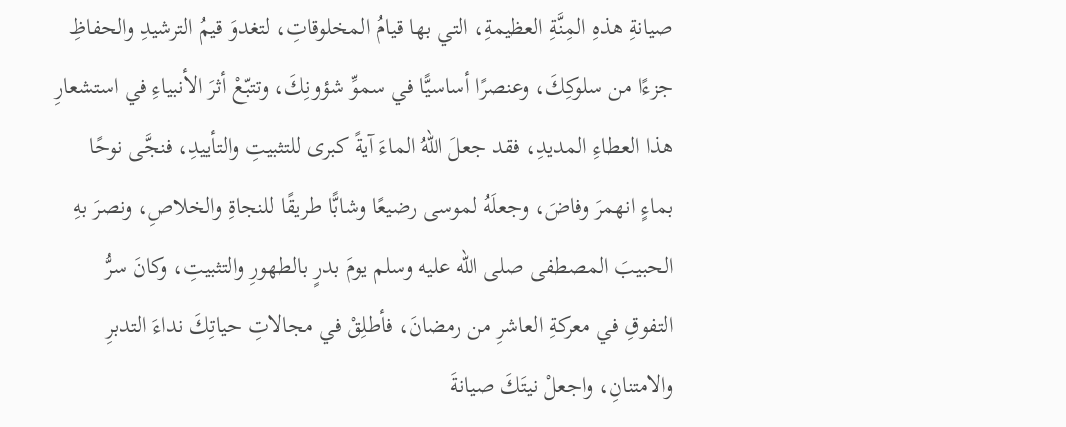صيانةِ هذهِ المِنَّةِ العظيمةِ، التي بها قيامُ المخلوقاتِ، لتغدوَ قيمُ الترشيدِ والحفاظِ جزءًا من سلوكِكَ، وعنصرًا أساسيًّا في سموِّ شؤونِكَ، وتتبّعْ أثرَ الأنبياءِ في استشعارِ هذا العطاءِ المديدِ، فقد جعلَ اللهُ الماءَ آيةً كبرى للتثبيتِ والتأييدِ، فنجَّى نوحًا بماءٍ انهمرَ وفاضَ، وجعلَهُ لموسى رضيعًا وشابًّا طريقًا للنجاةِ والخلاصِ، ونصرَ بهِ الحبيبَ المصطفى صلى الله عليه وسلم يومَ بدرٍ بالطهورِ والتثبيتِ، وكانَ سرُّ التفوقِ في معركةِ العاشرِ من رمضانَ، فأطلِقْ في مجالاتِ حياتِكَ نداءَ التدبرِ والامتنانِ، واجعلْ نيتَكَ صيانةَ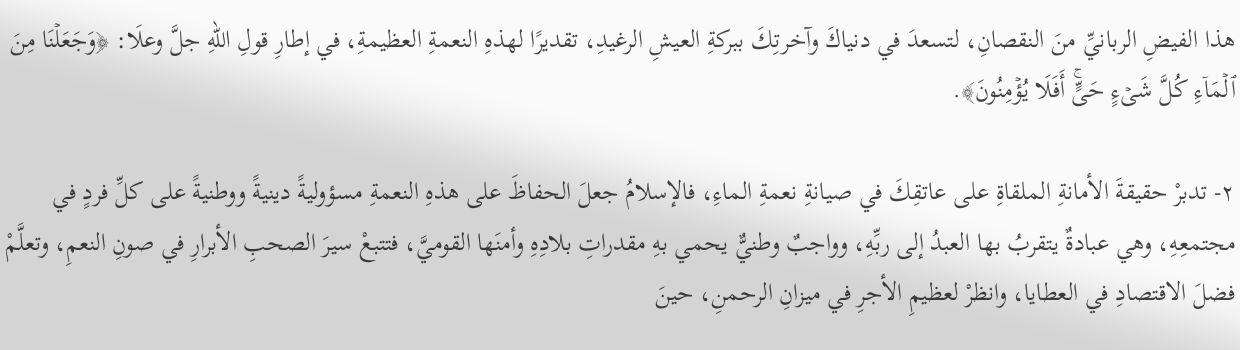هذا الفيضِ الربانيِّ منَ النقصانِ، لتسعدَ في دنياكَ وآخرتِكَ ببركةِ العيشِ الرغيدِ، تقديرًا لهذهِ النعمةِ العظيمةِ، في إطارِ قولِ اللهِ جلَّ وعلَا: ﴿وَجَعَلۡنَا مِنَ ٱلۡمَاۤءِ كُلَّ شَیۡءٍ حَیٍّۚ أَفَلَا یُؤۡمِنُونَ﴾.

٢- تدبرْ حقيقةَ الأمانةِ الملقاةِ على عاتقِكَ في صيانةِ نعمةِ الماءِ، فالإسلامُ جعلَ الحفاظَ على هذهِ النعمةِ مسؤوليةً دينيةً ووطنيةً على كلِّ فردٍ في مجتمعِهِ، وهي عبادةٌ يتقربُ بها العبدُ إلى ربِّهِ، وواجبٌ وطنيٌّ يحمي بهِ مقدراتِ بلادِهِ وأمنَها القوميَّ، فتتبعْ سيرَ الصحبِ الأبرارِ في صونِ النعمِ، وتعلَّمْ فضلَ الاقتصادِ في العطايا، وانظرْ لعظيمِ الأجرِ في ميزانِ الرحمنِ، حينَ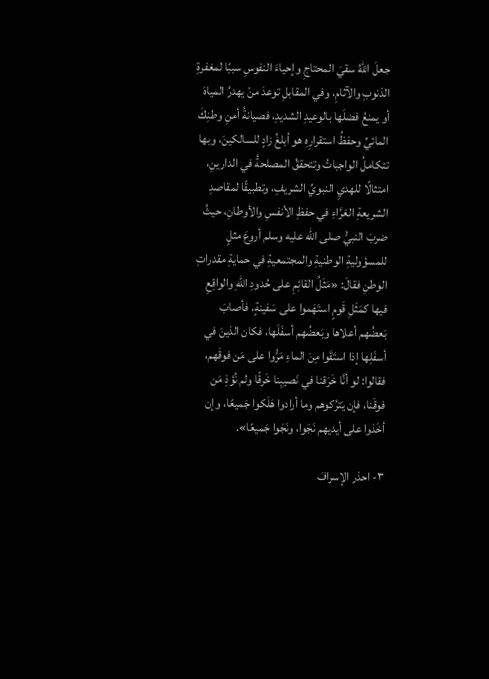جعلَ اللهُ سقيَ المحتاجِ وإحياءَ النفوسِ سببًا لمغفرةِ الذنوبِ والآثامِ، وفي المقابلِ توعدَ منْ يهدرُ المياهَ أو يمنعُ فضلَها بالوعيدِ الشديدِ، فصيانةُ أمنِ وطنِكَ المائيِّ وحفظُ استقرارِهِ هو أبلغُ زادٍ للسالكينَ، وبها تتكاملُ الواجباتُ وتتحققُ المصلحةُ في الدارينِ، امتثالًا للهديِ النبويِّ الشريفِ، وتطبيقًا لمقاصدِ الشريعةِ الغرَّاءِ في حفظِ الأنفسِ والأوطانِ، حيثُ ضربَ النبيُّ صلى الله عليه وسلم أروعَ مثلٍ للمسؤوليةِ الوطنيةِ والمجتمعيةِ في حمايةِ مقدراتِ الوطنِ فقالَ: «مَثَلُ القائِمِ على حُدودِ اللهِ والواقِعِ فيها كمَثَلِ قَومٍ استَهَموا على سَفينةٍ، فأصابَ بَعضُهم أعلاها وبَعضُهم أسفَلَها، فكان الذينَ في أسفَلِها إذا استَقَوا مِنَ الماءِ مَرُّوا على مَن فوقَهم، فقالوا: لو أنَّا خَرَقنا في نَصيبِنا خَرقًا ولم نُؤذِ مَن فوقَنا، فإن يَترُكوهم وما أرادوا هَلَكوا جَميعًا، وإن أخَذوا على أيديهم نَجَوا، ونَجَوا جَميعًا».

٣- احذر الإسرافَ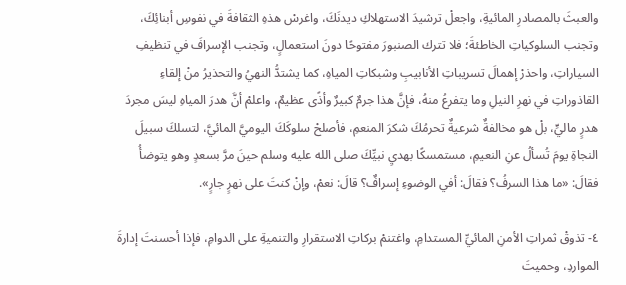والعبثَ بالمصادرِ المائيةِ، واجعلْ ترشيدَ الاستهلاكِ ديدنَكَ، واغرسْ هذهِ الثقافةَ في نفوسِ أبنائِكَ، وتجنب السلوكياتِ الخاطئةَ؛ فلا تترك الصنبورَ مفتوحًا دونَ استعمالٍ، وتجنب الإسرافَ في تنظيفِ السياراتِ، واحذرْ إهمالَ تسريباتِ الأنابيبِ وشبكاتِ المياهِ، كما يشتدُّ النهيُ والتحذيرُ منْ إلقاءِ القاذوراتِ في نهرِ النيلِ وما يتفرعُ منهُ، فإنَّ هذا جرمٌ كبيرٌ وأذًى عظيمٌ، واعلمْ أنَّ هدرَ المياهِ ليسَ مجردَ هدرٍ ماليٍّ، بلْ هو مخالفةٌ شرعيةٌ تحرمُكَ شكرَ المنعمِ، فأصلحْ سلوكَكَ اليوميَّ المائيَّ، لتسلكَ سبيلَ النجاةِ يومَ تُسألُ عنِ النعيمِ، مستمسكًا بهديِ نبيِّكَ صلى الله عليه وسلم حينَ مرَّ بسعدٍ وهو يتوضأُ فقالَ: «ما هذا السرفُ؟ فقالَ: أفي الوضوءِ إسرافٌ؟ قالَ: نعمْ، وإنْ كنتَ على نهرٍ جارٍ».

٤- تذوقْ ثمراتِ الأمنِ المائيِّ المستدامِ، واغتنمْ بركاتِ الاستقرارِ والتنميةِ على الدوامِ، فإذا أحسنتَ إدارةَ المواردِ، وحميتَ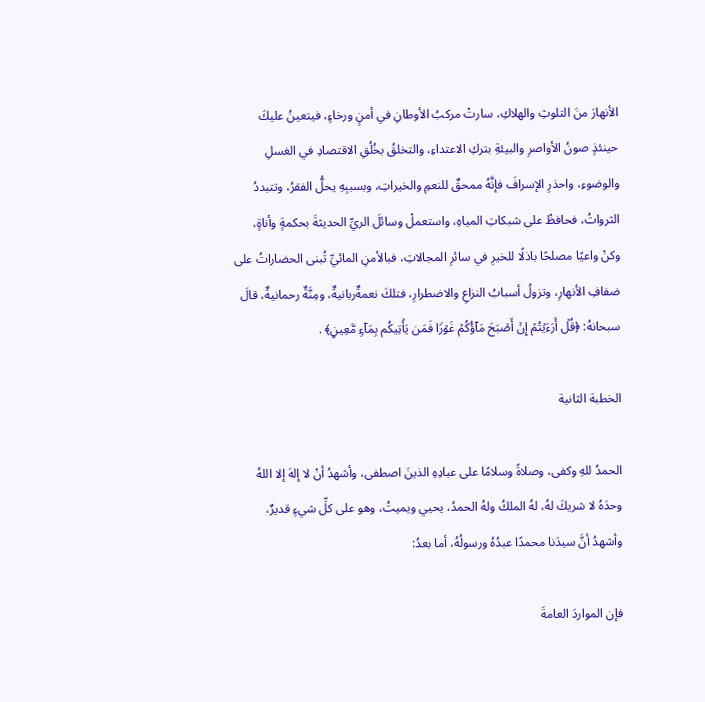الأنهارَ منَ التلوثِ والهلاكِ، سارتْ مركبُ الأوطانِ في أمنٍ ورخاءٍ، فيتعينُ عليكَ حينئذٍ صونُ الأواصرِ والبيئةِ بتركِ الاعتداءِ، والتخلقُ بخُلُقِ الاقتصادِ في الغسلِ والوضوءِ، واحذرِ الإسرافَ فإنَّهُ ممحقٌ للنعمِ والخيراتِ، وبسببِهِ يحلُّ الفقرُ، وتتبددُ الثرواتُ، فحافظْ على شبكاتِ المياهِ، واستعملْ وسائلَ الريِّ الحديثةَ بحكمةٍ وأناةٍ، وكنْ واعيًا مصلحًا باذلًا للخيرِ في سائرِ المجالاتِ، فبالأمنِ المائيِّ تُبنى الحضاراتُ على ضفافِ الأنهارِ، وتزولُ أسبابُ النزاعِ والاضطرارِ، فتلكَ نعمةٌربانيةٌ، ومِنَّةٌ رحمانيةٌ، قالَ سبحانهُ: ﴿قُلۡ أَرَءَیۡتُمۡ إِنۡ أَصۡبَحَ مَاۤؤُكُمۡ غَوۡرࣰا فَمَن یَأۡتِیكُم بِمَاۤءࣲ مَّعِینِۭ﴾ .

الخطبة الثانية

الحمدُ للهِ وكفى، وصلاةً وسلامًا على عبادِهِ الذينَ اصطفى، وأشهدُ أنْ لا إلهَ إلا اللهُ وحدَهُ لا شريكَ لهُ، لهُ الملكُ ولهُ الحمدُ، يحيي ويميتُ، وهو على كلِّ شيءٍ قديرٌ، وأشهدُ أنَّ سيدَنا محمدًا عبدُهُ ورسولُهُ، أما بعدُ:

فإن المواردَ العامةَ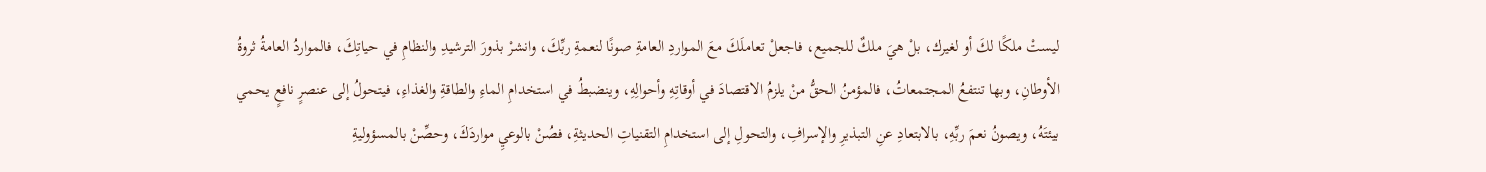ليستْ ملكًا لكَ أو لغيرك، بلْ هيَ ملكٌ للجميع، فاجعلْ تعاملَكَ معَ المواردِ العامةِ صونًا لنعمةِ ربِّكَ، وانشرْ بذورَ الترشيدِ والنظامِ في حياتِكَ، فالمواردُ العامةُ ثروةُ الأوطانِ، وبها تنتفعُ المجتمعاتُ، فالمؤمنُ الحقُّ منْ يلزمُ الاقتصادَ في أوقاتِهِ وأحوالِهِ، وينضبطُ في استخدامِ الماءِ والطاقةِ والغذاءِ، فيتحولُ إلى عنصرٍ نافعٍ يحمي بيئتَهُ، ويصونُ نعمَ ربِّهِ، بالابتعادِ عنِ التبذيرِ والإسرافِ، والتحولِ إلى استخدامِ التقنياتِ الحديثةِ، فصُنْ بالوعيِ مواردَكَ، وحصِّنْ بالمسؤوليةِ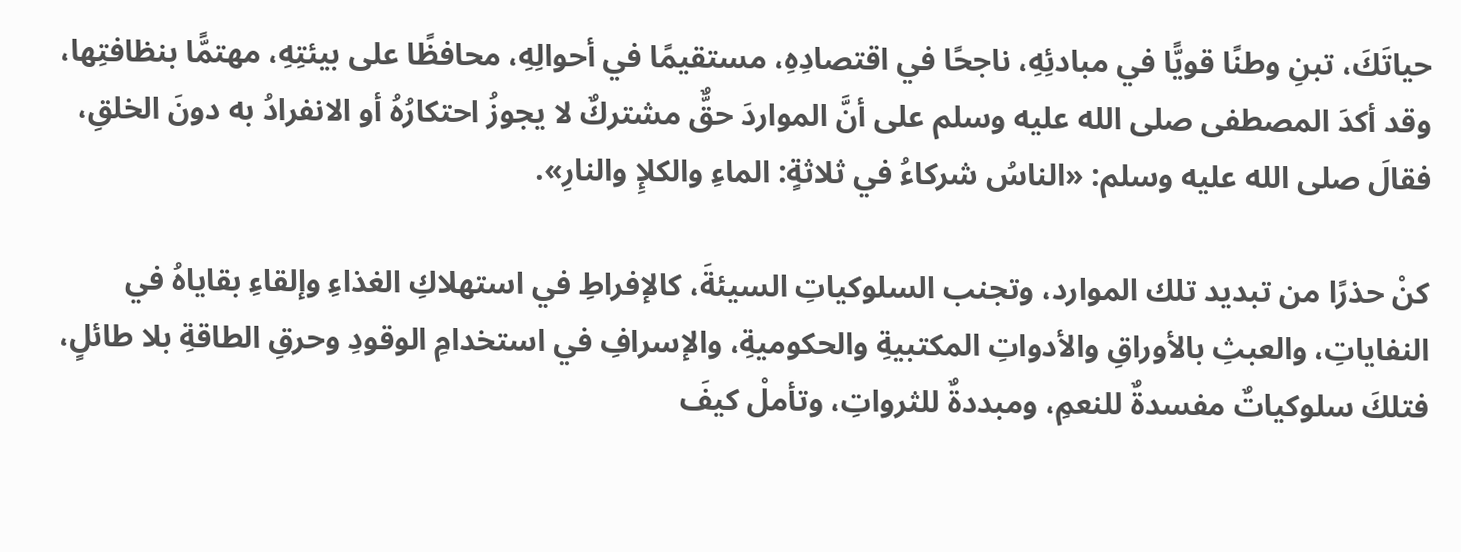حياتَكَ، تبنِ وطنًا قويًّا في مبادئِهِ، ناجحًا في اقتصادِهِ، مستقيمًا في أحوالِهِ، محافظًا على بيئتِهِ، مهتمًّا بنظافتِها، وقد أكدَ المصطفى صلى الله عليه وسلم على أنَّ المواردَ حقٌّ مشتركٌ لا يجوزُ احتكارُهُ أو الانفرادُ به دونَ الخلقِ، فقالَ صلى الله عليه وسلم: «الناسُ شركاءُ في ثلاثةٍ: الماءِ والكلإِ والنارِ».

كنْ حذرًا من تبديد تلك الموارد، وتجنب السلوكياتِ السيئةَ، كالإفراطِ في استهلاكِ الغذاءِ وإلقاءِ بقاياهُ في النفاياتِ، والعبثِ بالأوراقِ والأدواتِ المكتبيةِ والحكوميةِ، والإسرافِ في استخدامِ الوقودِ وحرقِ الطاقةِ بلا طائلٍ، فتلكَ سلوكياتٌ مفسدةٌ للنعمِ، ومبددةٌ للثرواتِ، وتأملْ كيفَ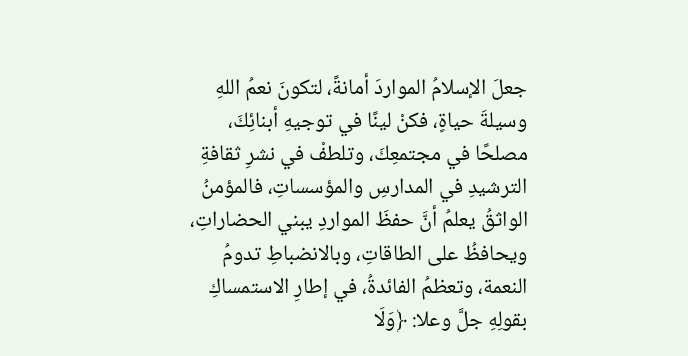جعلَ الإسلامُ المواردَ أمانةً، لتكونَ نعمُ اللهِ وسيلةَ حياةٍ، فكنْ لينًا في توجيهِ أبنائِكَ، مصلحًا في مجتمعِكَ، وتلطفْ في نشرِ ثقافةِ الترشيدِ في المدارسِ والمؤسساتِ، فالمؤمنُ الواثقُ يعلمُ أنَّ حفظَ المواردِ يبني الحضاراتِ، ويحافظُ على الطاقاتِ، وبالانضباطِ تدومُ النعمة، وتعظمُ الفائدةُ، في إطارِ الاستمساكِ بقولِهِ جلَّ وعلا: ﴿وَلَا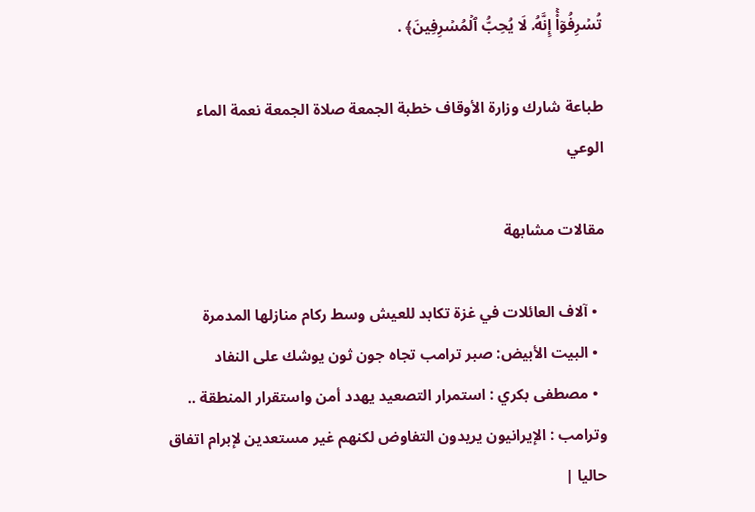تُسۡرِفُوۤا۟ۚ إِنَّهُۥ لَا یُحِبُّ ٱلۡمُسۡرِفِینَ﴾ .

طباعة شارك وزارة الأوقاف خطبة الجمعة صلاة الجمعة نعمة الماء الوعي

مقالات مشابهة

  • آلاف العائلات في غزة تكابد للعيش وسط ركام منازلها المدمرة
  • البيت الأبيض: صبر ترامب تجاه جون ثون يوشك على النفاد
  • مصطفى بكري : استمرار التصعيد يهدد أمن واستقرار المنطقة .. وترامب : الإيرانيون يريدون التفاوض لكنهم غير مستعدين لإبرام اتفاق حاليا |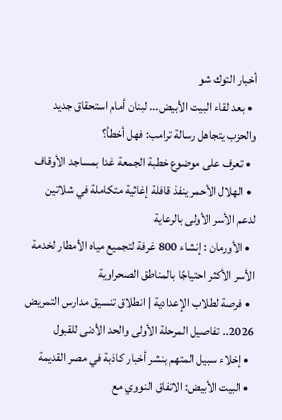أخبار التوك شو
  • بعد لقاء البيت الأبيض... لبنان أمام استحقاق جديد والحزب يتجاهل رسالة ترامب: فهل أخطأ؟
  • تعرف على موضوع خطبة الجمعة غدا بمساجد الأوقاف
  • الهلال الأحمر ينفذ قافلة إغاثية متكاملة في شلاتين لدعم الأسر الأولى بالرعاية
  • الأورمان : إنشاء 800 غرفة لتجميع مياه الأمطار لخدمة الأسر الأكثر احتياجًا بالمناطق الصحراوية
  • فرصة لطلاب الإعدادية | انطلاق تنسيق مدارس التمريض 2026.. تفاصيل المرحلة الأولى والحد الأدنى للقبول
  • إخلاء سبيل المتهم بنشر أخبار كاذبة في مصر القديمة
  • البيت الأبيض: الاتفاق النووي مع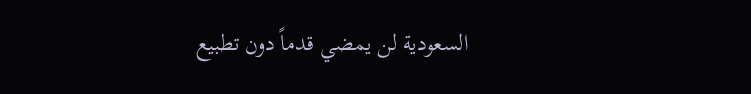السعودية لن يمضي قدماً دون تطبيع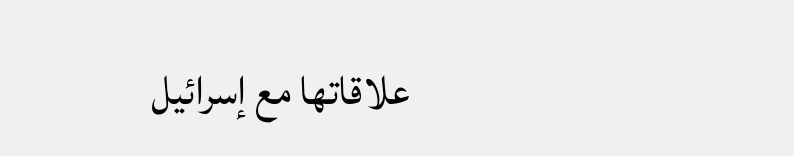علاقاتها مع إسرائيل